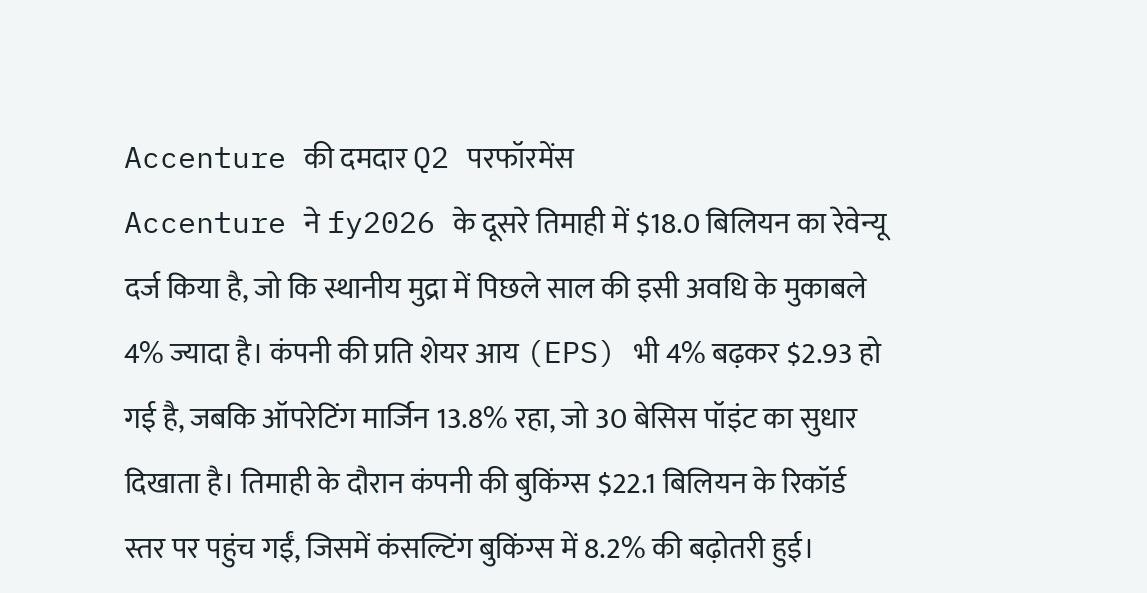Accenture की दमदार Q2 परफॉरमेंस
Accenture ने fy2026 के दूसरे तिमाही में $18.0 बिलियन का रेवेन्यू दर्ज किया है, जो कि स्थानीय मुद्रा में पिछले साल की इसी अवधि के मुकाबले 4% ज्यादा है। कंपनी की प्रति शेयर आय (EPS) भी 4% बढ़कर $2.93 हो गई है, जबकि ऑपरेटिंग मार्जिन 13.8% रहा, जो 30 बेसिस पॉइंट का सुधार दिखाता है। तिमाही के दौरान कंपनी की बुकिंग्स $22.1 बिलियन के रिकॉर्ड स्तर पर पहुंच गईं, जिसमें कंसल्टिंग बुकिंग्स में 8.2% की बढ़ोतरी हुई।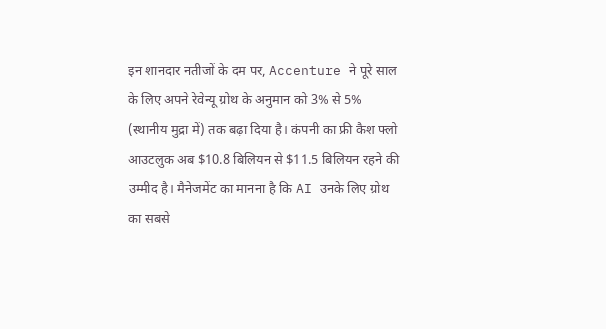इन शानदार नतीजों के दम पर, Accenture ने पूरे साल के लिए अपने रेवेन्यू ग्रोथ के अनुमान को 3% से 5% (स्थानीय मुद्रा में) तक बढ़ा दिया है। कंपनी का फ्री कैश फ्लो आउटलुक अब $10.8 बिलियन से $11.5 बिलियन रहने की उम्मीद है। मैनेजमेंट का मानना है कि AI उनके लिए ग्रोथ का सबसे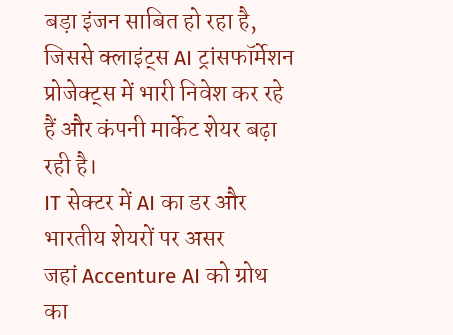बड़ा इंजन साबित हो रहा है, जिससे क्लाइंट्स AI ट्रांसफॉर्मेशन प्रोजेक्ट्स में भारी निवेश कर रहे हैं और कंपनी मार्केट शेयर बढ़ा रही है।
IT सेक्टर में AI का डर और भारतीय शेयरों पर असर
जहां Accenture AI को ग्रोथ का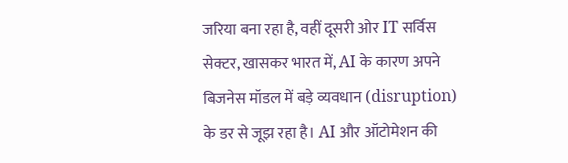जरिया बना रहा है, वहीं दूसरी ओर IT सर्विस सेक्टर, खासकर भारत में, AI के कारण अपने बिजनेस मॉडल में बड़े व्यवधान (disruption) के डर से जूझ रहा है। AI और ऑटोमेशन की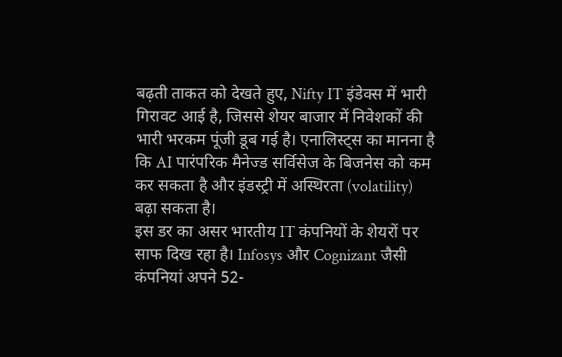बढ़ती ताकत को देखते हुए, Nifty IT इंडेक्स में भारी गिरावट आई है, जिससे शेयर बाजार में निवेशकों की भारी भरकम पूंजी डूब गई है। एनालिस्ट्स का मानना है कि AI पारंपरिक मैनेज्ड सर्विसेज के बिजनेस को कम कर सकता है और इंडस्ट्री में अस्थिरता (volatility) बढ़ा सकता है।
इस डर का असर भारतीय IT कंपनियों के शेयरों पर साफ दिख रहा है। Infosys और Cognizant जैसी कंपनियां अपने 52-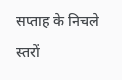सप्ताह के निचले स्तरों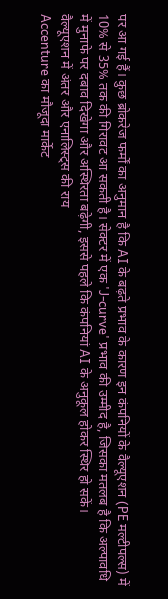पर आ गई हैं। कुछ ब्रोकरेज फर्मों का अनुमान है कि AI के बढ़ते प्रभाव के कारण इन कंपनियों के वैल्यूएशन (PE मल्टीपल्स) में 10% से 35% तक की गिरावट आ सकती है। सेक्टर में एक 'J-curve' प्रभाव की उम्मीद है, जिसका मतलब है कि अल्पावधि में मुनाफे पर दबाव दिखेगा और अस्थिरता बढ़ेगी, इससे पहले कि कंपनियां AI के अनुकूल होकर स्थिर हो सकें।
वैल्यूएशन में अंतर और एनालिस्ट्स की राय
Accenture का मौजूदा मार्केट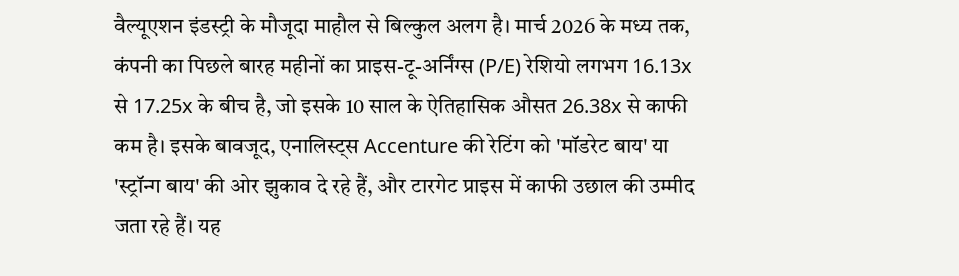वैल्यूएशन इंडस्ट्री के मौजूदा माहौल से बिल्कुल अलग है। मार्च 2026 के मध्य तक, कंपनी का पिछले बारह महीनों का प्राइस-टू-अर्निंग्स (P/E) रेशियो लगभग 16.13x से 17.25x के बीच है, जो इसके 10 साल के ऐतिहासिक औसत 26.38x से काफी कम है। इसके बावजूद, एनालिस्ट्स Accenture की रेटिंग को 'मॉडरेट बाय' या 'स्ट्रॉन्ग बाय' की ओर झुकाव दे रहे हैं, और टारगेट प्राइस में काफी उछाल की उम्मीद जता रहे हैं। यह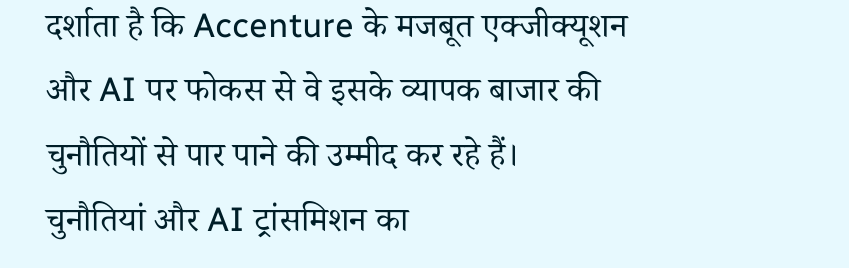दर्शाता है कि Accenture के मजबूत एक्जीक्यूशन और AI पर फोकस से वे इसके व्यापक बाजार की चुनौतियों से पार पाने की उम्मीद कर रहे हैं।
चुनौतियां और AI ट्रांसमिशन का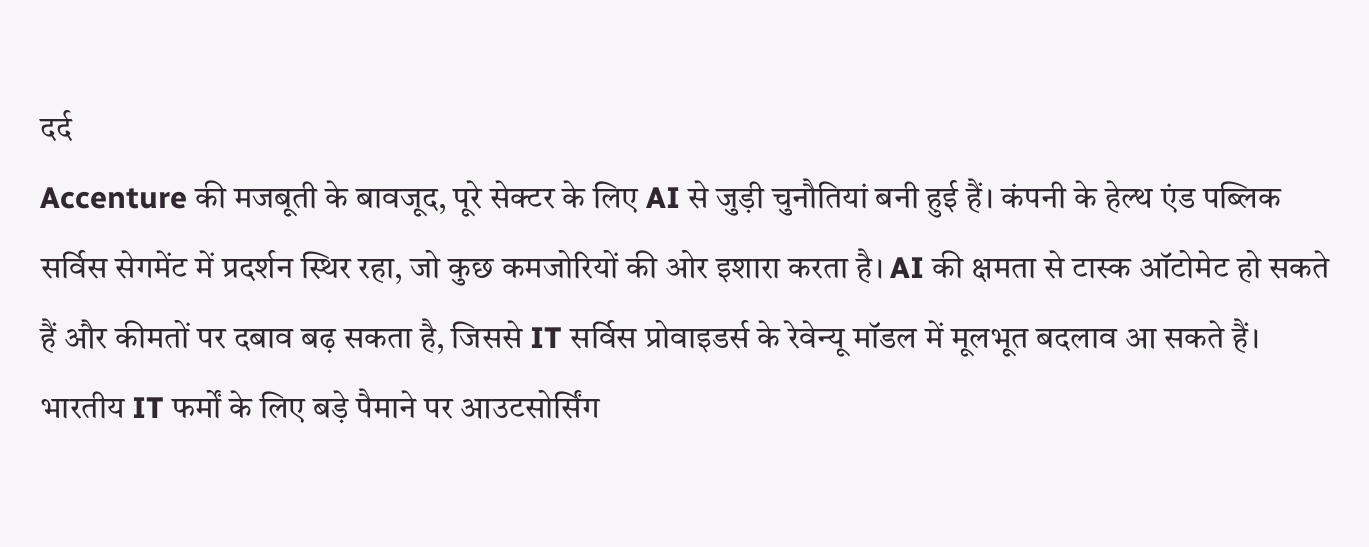दर्द
Accenture की मजबूती के बावजूद, पूरे सेक्टर के लिए AI से जुड़ी चुनौतियां बनी हुई हैं। कंपनी के हेल्थ एंड पब्लिक सर्विस सेगमेंट में प्रदर्शन स्थिर रहा, जो कुछ कमजोरियों की ओर इशारा करता है। AI की क्षमता से टास्क ऑटोमेट हो सकते हैं और कीमतों पर दबाव बढ़ सकता है, जिससे IT सर्विस प्रोवाइडर्स के रेवेन्यू मॉडल में मूलभूत बदलाव आ सकते हैं। भारतीय IT फर्मों के लिए बड़े पैमाने पर आउटसोर्सिंग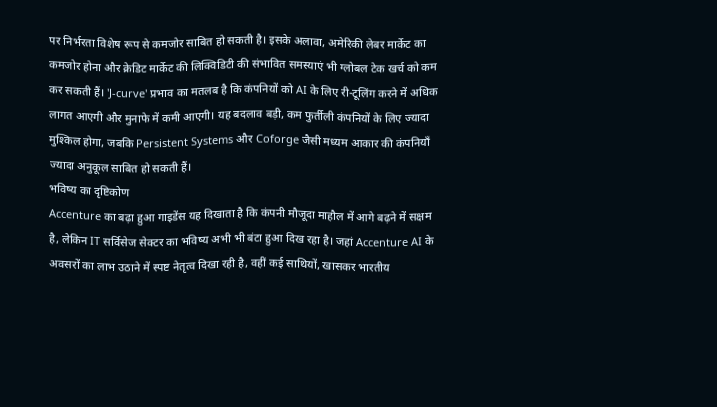पर निर्भरता विशेष रूप से कमजोर साबित हो सकती है। इसके अलावा, अमेरिकी लेबर मार्केट का कमजोर होना और क्रेडिट मार्केट की लिक्विडिटी की संभावित समस्याएं भी ग्लोबल टेक खर्च को कम कर सकती हैं। 'J-curve' प्रभाव का मतलब है कि कंपनियों को AI के लिए री-टूलिंग करने में अधिक लागत आएगी और मुनाफे में कमी आएगी। यह बदलाव बड़ी, कम फुर्तीली कंपनियों के लिए ज्यादा मुश्किल होगा, जबकि Persistent Systems और Coforge जैसी मध्यम आकार की कंपनियाँ ज्यादा अनुकूल साबित हो सकती हैं।
भविष्य का दृष्टिकोण
Accenture का बढ़ा हुआ गाइडेंस यह दिखाता है कि कंपनी मौजूदा माहौल में आगे बढ़ने में सक्षम है, लेकिन IT सर्विसेज सेक्टर का भविष्य अभी भी बंटा हुआ दिख रहा है। जहां Accenture AI के अवसरों का लाभ उठाने में स्पष्ट नेतृत्व दिखा रही है, वहीं कई साथियों, खासकर भारतीय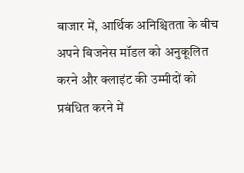बाजार में, आर्थिक अनिश्चितता के बीच अपने बिजनेस मॉडल को अनुकूलित करने और क्लाइंट की उम्मीदों को प्रबंधित करने में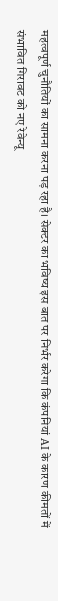महत्वपूर्ण चुनौतियों का सामना करना पड़ रहा है। सेक्टर का भविष्य इस बात पर निर्भर करेगा कि कंपनियां AI के कारण कीमतों में संभावित गिरावट को नए रेवेन्यू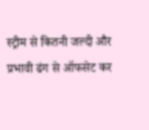स्ट्रीम से कितनी जल्दी और प्रभावी ढंग से ऑफसेट कर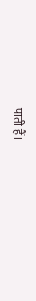पाती हैं।